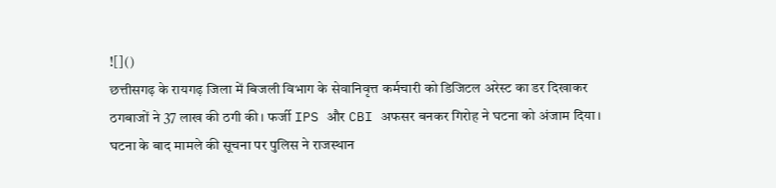![]()
छत्तीसगढ़ के रायगढ़ जिला में बिजली विभाग के सेवानिवृत्त कर्मचारी को डिजिटल अरेस्ट का डर दिखाकर ठगबाजों ने 37 लाख की ठगी की। फर्जी IPS और CBI अफसर बनकर गिरोह ने घटना को अंजाम दिया। घटना के बाद मामले की सूचना पर पुलिस ने राजस्थान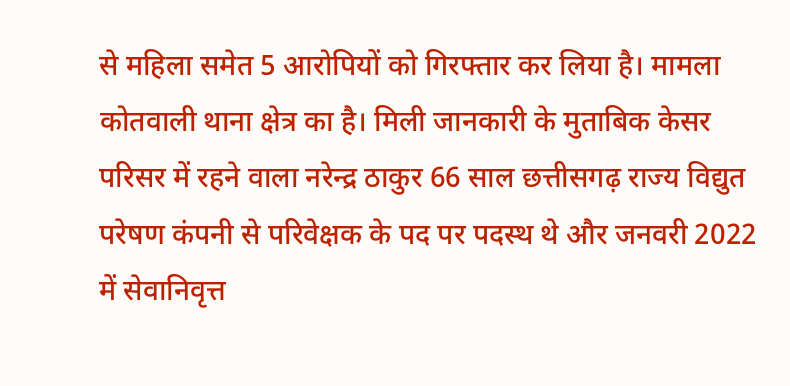से महिला समेत 5 आरोपियों को गिरफ्तार कर लिया है। मामला कोतवाली थाना क्षेत्र का है। मिली जानकारी के मुताबिक केसर परिसर में रहने वाला नरेन्द्र ठाकुर 66 साल छत्तीसगढ़ राज्य विद्युत परेषण कंपनी से परिवेक्षक के पद पर पदस्थ थे और जनवरी 2022 में सेवानिवृत्त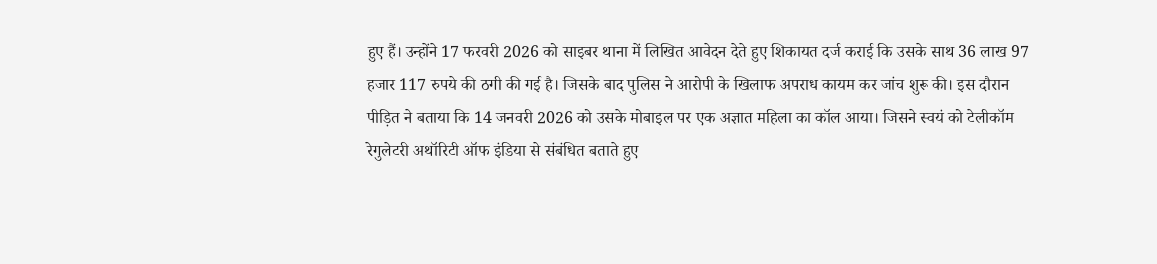हुए हैं। उन्होंने 17 फरवरी 2026 को साइबर थाना में लिखित आवेदन देते हुए शिकायत दर्ज कराई कि उसके साथ 36 लाख 97 हजार 117 रुपये की ठगी की गई है। जिसके बाद पुलिस ने आरोपी के खिलाफ अपराध कायम कर जांच शुरू की। इस दौरान पीड़ित ने बताया कि 14 जनवरी 2026 को उसके मोबाइल पर एक अज्ञात महिला का कॉल आया। जिसने स्वयं को टेलीकॉम रेगुलेटरी अथॉरिटी ऑफ इंडिया से संबंधित बताते हुए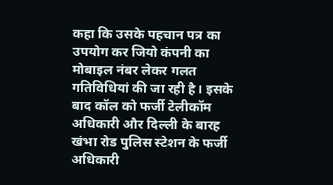कहा कि उसके पहचान पत्र का उपयोग कर जियो कंपनी का मोबाइल नंबर लेकर गलत गतिविधियां की जा रही है। इसके बाद कॉल को फर्जी टेलीकॉम अधिकारी और दिल्ली के बारह खंभा रोड पुलिस स्टेशन के फर्जी अधिकारी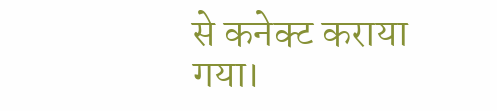से कनेक्ट कराया गया।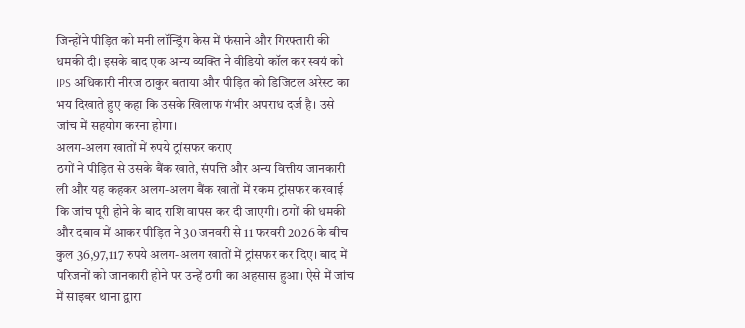जिन्होंने पीड़ित को मनी लॉन्ड्रिंग केस में फंसाने और गिरफ्तारी की धमकी दी। इसके बाद एक अन्य व्यक्ति ने वीडियो कॉल कर स्वयं को IPS अधिकारी नीरज ठाकुर बताया और पीड़ित को डिजिटल अरेस्ट का भय दिखाते हुए कहा कि उसके खिलाफ गंभीर अपराध दर्ज है। उसे जांच में सहयोग करना होगा।
अलग-अलग खातों में रुपये ट्रांसफर कराए
ठगों ने पीड़ित से उसके बैंक खाते, संपत्ति और अन्य वित्तीय जानकारी ली और यह कहकर अलग-अलग बैंक खातों में रकम ट्रांसफर करवाई कि जांच पूरी होने के बाद राशि वापस कर दी जाएगी। ठगों की धमकी और दबाव में आकर पीड़ित ने 30 जनवरी से 11 फरवरी 2026 के बीच कुल 36,97,117 रुपये अलग-अलग खातों में ट्रांसफर कर दिए। बाद में परिजनों को जानकारी होने पर उन्हें ठगी का अहसास हुआ। ऐसे में जांच में साइबर थाना द्वारा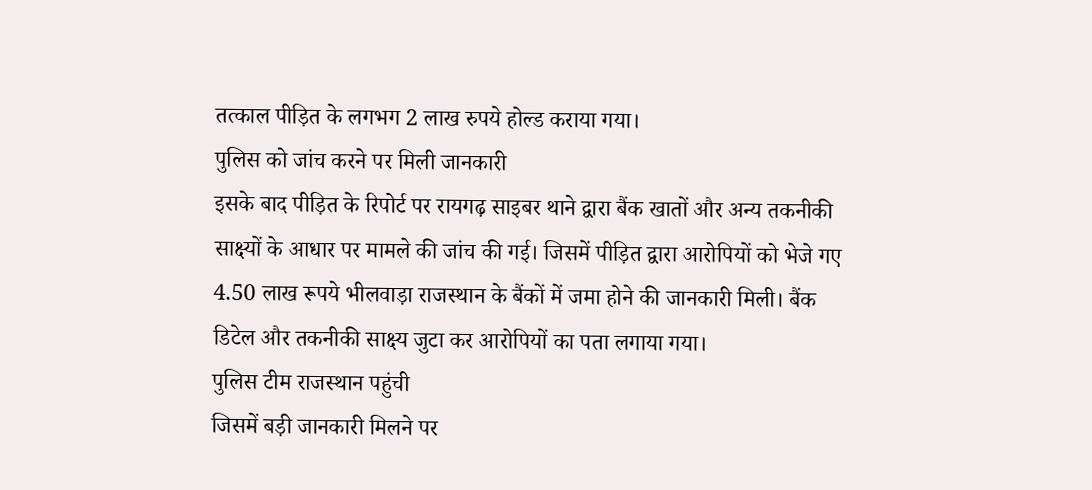तत्काल पीड़ित के लगभग 2 लाख रुपये होल्ड कराया गया।
पुलिस को जांच करने पर मिली जानकारी
इसके बाद पीड़ित के रिपोर्ट पर रायगढ़ साइबर थाने द्वारा बैंक खातों और अन्य तकनीकी साक्ष्यों के आधार पर मामले की जांच की गई। जिसमें पीड़ित द्वारा आरोपियों को भेजे गए 4.50 लाख रूपये भीलवाड़ा राजस्थान के बैंकों में जमा होने की जानकारी मिली। बैंक डिटेल और तकनीकी साक्ष्य जुटा कर आरोपियों का पता लगाया गया।
पुलिस टीम राजस्थान पहुंची
जिसमें बड़ी जानकारी मिलने पर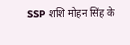SSP शशि मोहन सिंह के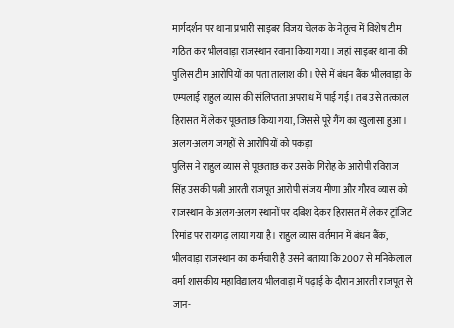मार्गदर्शन पर थाना प्रभारी साइबर विजय चेलक के नेतृत्व में विशेष टीम गठित कर भीलवाड़ा राजस्थान रवाना किया गया। जहां साइबर थाना की पुलिस टीम आरोपियों का पता तालाश की। ऐसे में बंधन बैंक भीलवाड़ा के एम्पलाई राहुल व्यास की संलिप्तता अपराध में पाई गई। तब उसे तत्काल हिरासत में लेकर पूछताछ किया गया, जिससे पूरे गैंग का खुलासा हुआ।
अलग-अलग जगहों से आरोपियों को पकड़ा
पुलिस ने राहुल व्यास से पूछताछ कर उसके गिरोह के आरोपी रविराज सिंह उसकी पत्नी आरती राजपूत आरोपी संजय मीणा और गौरव व्यास को राजस्थान के अलग-अलग स्थानों पर दबिश देकर हिरासत में लेकर ट्रांजिट रिमांड पर रायगढ़ लाया गया है। राहुल व्यास वर्तमान में बंधन बैंक, भीलवाड़ा राजस्थान का कर्मचारी है उसने बताया कि 2007 से मनिकेलाल वर्मा शासकीय महाविद्यालय भीलवाड़ा में पढ़ाई के दौरान आरती राजपूत से जान-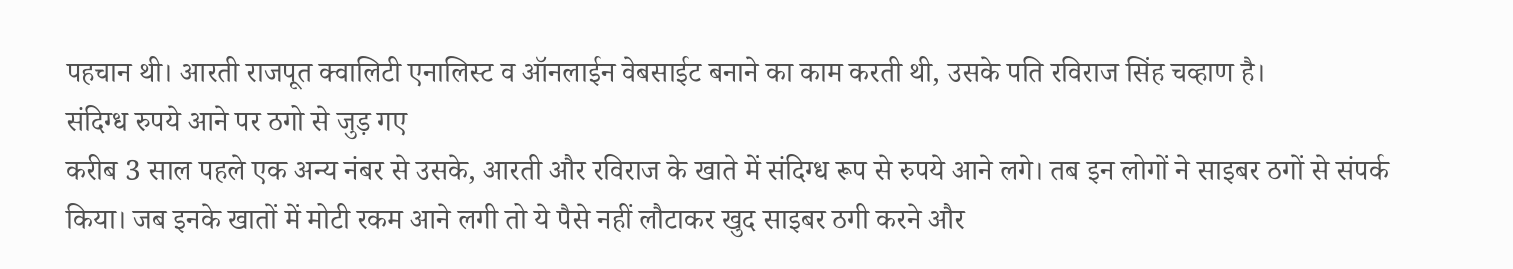पहचान थी। आरती राजपूत क्वालिटी एनालिस्ट व ऑनलाईन वेबसाईट बनाने का काम करती थी, उसके पति रविराज सिंह चव्हाण है।
संदिग्ध रुपये आने पर ठगो से जुड़ गए
करीब 3 साल पहले एक अन्य नंबर से उसके, आरती और रविराज के खाते में संदिग्ध रूप से रुपये आने लगे। तब इन लोगों ने साइबर ठगों से संपर्क किया। जब इनके खातों में मोटी रकम आने लगी तो ये पैसे नहीं लौटाकर खुद साइबर ठगी करने और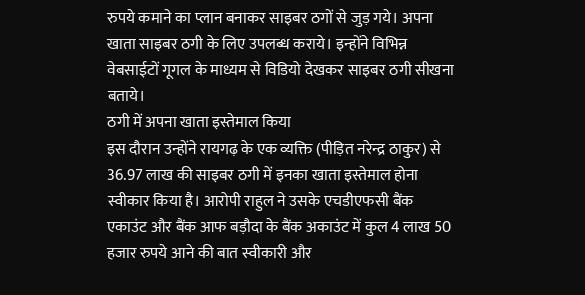रुपये कमाने का प्लान बनाकर साइबर ठगों से जुड़ गये। अपना खाता साइबर ठगी के लिए उपलब्ध कराये। इन्होंने विभिन्न वेबसाईटों गूगल के माध्यम से विडियो देखकर साइबर ठगी सीखना बताये।
ठगी में अपना खाता इस्तेमाल किया
इस दौरान उन्होंने रायगढ़ के एक व्यक्ति (पीड़ित नरेन्द्र ठाकुर) से 36.97 लाख की साइबर ठगी में इनका खाता इस्तेमाल होना स्वीकार किया है। आरोपी राहुल ने उसके एचडीएफसी बैंक एकाउंट और बैंक आफ बड़ौदा के बैंक अकाउंट में कुल 4 लाख 50 हजार रुपये आने की बात स्वीकारी और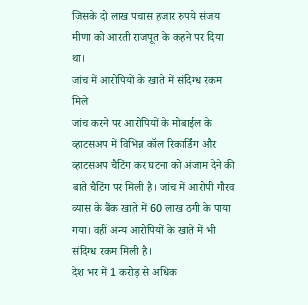जिसके दो लाख पचास हजार रुपये संजय मीणा को आरती राजपूत के कहने पर दिया था।
जांच में आरोपियों के खाते में संदिग्ध रकम मिले
जांच करने पर आरोपियों के मोबाईल के व्हाटसअप में विभिन्न कॉल रिकार्डिंग और व्हाटसअप चैटिंग कर घटना को अंजाम देने की बाते चैटिंग पर मिली है। जांच में आरोपी गौरव व्यास के बैंक खाते में 60 लाख ठगी के पाया गया। वहीं अन्य आरोपियों के खाते में भी संदिग्ध रकम मिली है।
देश भर में 1 करोड़ से अधिक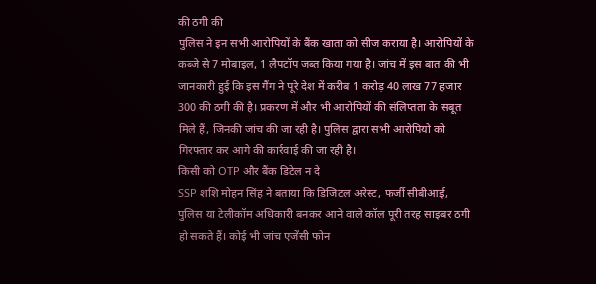की ठगी की
पुलिस ने इन सभी आरोपियों के बैंक खाता को सीज कराया है। आरोपियों के कब्जे से 7 मोबाइल, 1 लैपटॉप जब्त किया गया है। जांच में इस बात की भी जानकारी हुई कि इस गैंग ने पूरे देश में करीब 1 करोड़ 40 लाख 77 हजार 300 की ठगी की है। प्रकरण में और भी आरोपियों की संलिप्तता के सबूत मिले हैं, जिनकी जांच की जा रही है। पुलिस द्वारा सभी आरोपियो को गिरफ्तार कर आगे की कार्रवाई की जा रही है।
किसी को OTP और बैंक डिटेल न दे
SSP शशि मोहन सिंह ने बताया कि डिजिटल अरेस्ट, फर्जी सीबीआई, पुलिस या टेलीकॉम अधिकारी बनकर आने वाले कॉल पूरी तरह साइबर ठगी हो सकते हैं। कोई भी जांच एजेंसी फोन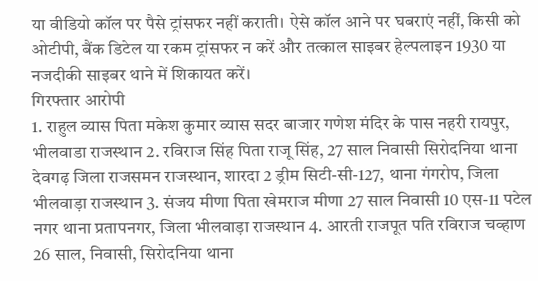या वीडियो कॉल पर पैसे ट्रांसफर नहीं कराती। ऐसे कॉल आने पर घबराएं नहीं, किसी को ओटीपी, बैंक डिटेल या रकम ट्रांसफर न करें और तत्काल साइबर हेल्पलाइन 1930 या नजदीकी साइबर थाने में शिकायत करें।
गिरफ्तार आरोपी
1. राहुल व्यास पिता मकेश कुमार व्यास सदर बाजार गणेश मंदिर के पास नहरी रायपुर, भीलवाडा राजस्थान 2. रविराज सिंह पिता राजू सिंह, 27 साल निवासी सिरोदनिया थाना देवगढ़ जिला राजसमन राजस्थान, शारदा 2 ड्रीम सिटी-सी-127, थाना गंगरोप, जिला भीलवाड़ा राजस्थान 3. संजय मीणा पिता खेमराज मीणा 27 साल निवासी 10 एस-11 पटेल नगर थाना प्रतापनगर, जिला भीलवाड़ा राजस्थान 4. आरती राजपूत पति रविराज चव्हाण 26 साल, निवासी, सिरोदनिया थाना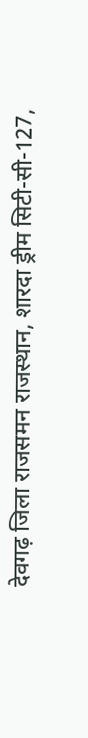देवगढ़ जिला राजसमन राजस्थान, शारदा ड्रीम सिटी-सी-127,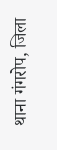थाना गंगरोप, जिला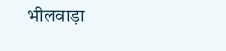भीलवाड़ा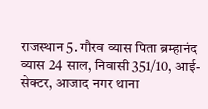राजस्थान 5. गौरव व्यास पिता ब्रम्हानंद व्यास 24 साल, निवासी 351/10, आई-सेक्टर, आजाद नगर थाना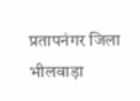प्रतापनंगर जिला भीलवाड़ा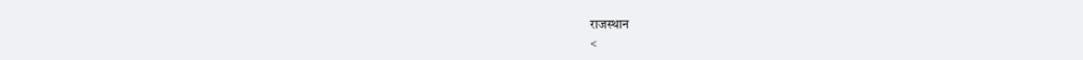राजस्थान
<